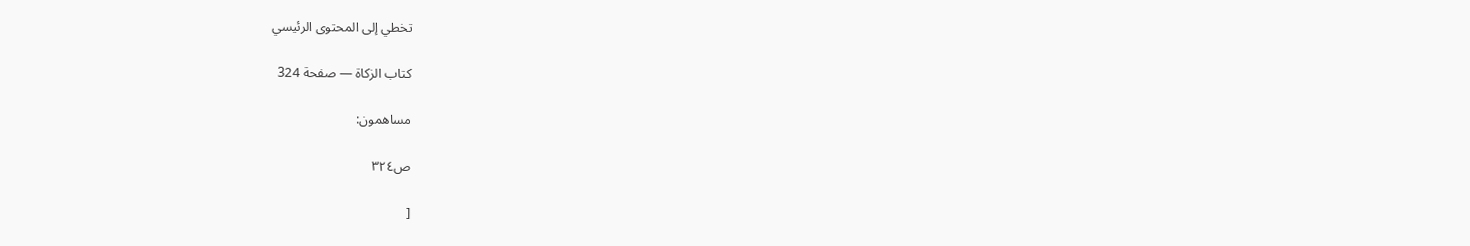تخطي إلى المحتوى الرئيسي

كتاب الزكاة — صفحة 324

مساهمون:

ص٣٢٤

[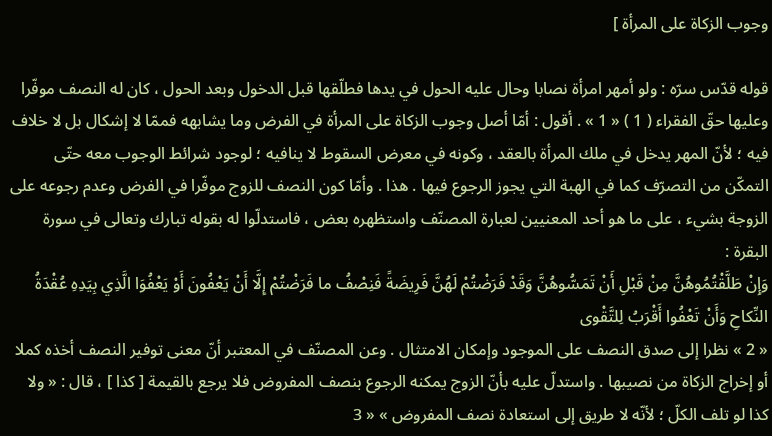وجوب الزكاة على المرأة ]

قوله قدّس سرّه : ولو أمهر امرأة نصابا وحال عليه الحول في يدها فطلّقها قبل الدخول وبعد الحول ، كان له النصف موفّرا وعليها حقّ الفقراء ( 1 ) « 1 » . أقول : أمّا أصل وجوب الزكاة على المرأة في الفرض وما يشابهه فممّا لا إشكال بل لا خلاف فيه ؛ لأنّ المهر يدخل في ملك المرأة بالعقد ، وكونه في معرض السقوط لا ينافيه ؛ لوجود شرائط الوجوب معه حتّى التمكّن من التصرّف كما في الهبة التي يجوز الرجوع فيها . هذا . وأمّا كون النصف للزوج موفّرا في الفرض وعدم رجوعه على الزوجة بشيء ، على ما هو أحد المعنيين لعبارة المصنّف واستظهره بعض ، فاستدلّوا له بقوله تبارك وتعالى في سورة البقرة :
وَإِنْ طَلَّقْتُمُوهُنَّ مِنْ قَبْلِ أَنْ تَمَسُّوهُنَّ وَقَدْ فَرَضْتُمْ لَهُنَّ فَرِيضَةً فَنِصْفُ ما فَرَضْتُمْ إِلَّا أَنْ يَعْفُونَ أَوْ يَعْفُوَا الَّذِي بِيَدِهِ عُقْدَةُ النِّكاحِ وَأَنْ تَعْفُوا أَقْرَبُ لِلتَّقْوى
« 2 » نظرا إلى صدق النصف على الموجود وإمكان الامتثال . وعن المصنّف في المعتبر أنّ معنى توفير النصف أخذه كملا أو إخراج الزكاة من نصيبها . واستدلّ عليه بأنّ الزوج يمكنه الرجوع بنصف المفروض فلا يرجع بالقيمة [ كذا ] ، قال : « ولا كذا لو تلف الكلّ ؛ لأنّه لا طريق إلى استعادة نصف المفروض » « 3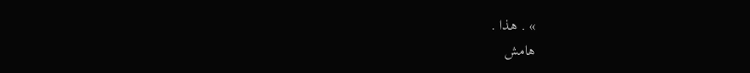» . هذا .
هامش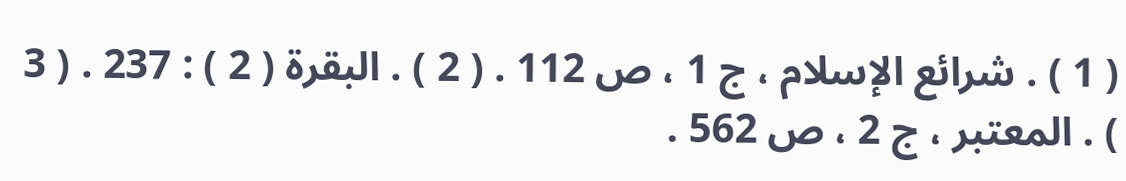( 1 ) . شرائع الإسلام ، ج 1 ، ص 112 . ( 2 ) . البقرة ( 2 ) : 237 . ( 3 ) . المعتبر ، ج 2 ، ص 562 .